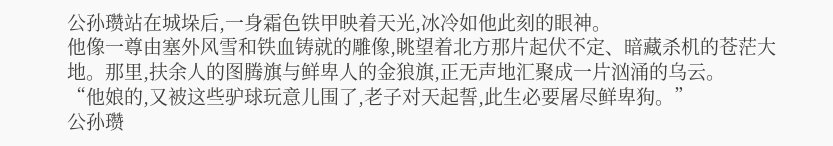公孙瓒站在城垛后,一身霜色铁甲映着天光,冰冷如他此刻的眼神。
他像一尊由塞外风雪和铁血铸就的雕像,眺望着北方那片起伏不定、暗藏杀机的苍茫大地。那里,扶余人的图腾旗与鲜卑人的金狼旗,正无声地汇聚成一片汹涌的乌云。
“他娘的,又被这些驴球玩意儿围了,老子对天起誓,此生必要屠尽鲜卑狗。”
公孙瓒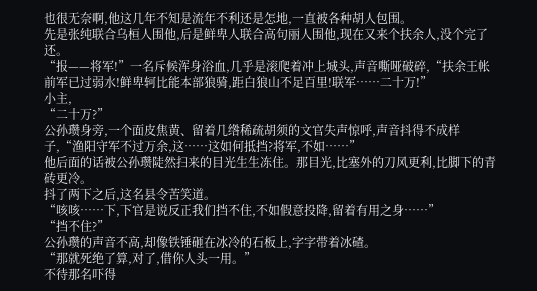也很无奈啊,他这几年不知是流年不利还是怎地,一直被各种胡人包围。
先是张纯联合乌桓人围他,后是鲜卑人联合高句丽人围他,现在又来个扶余人,没个完了还。
“报——将军!”一名斥候浑身浴血,几乎是滚爬着冲上城头,声音嘶哑破碎,“扶余王帐前军已过弱水!鲜卑轲比能本部狼骑,距白狼山不足百里!联军……二十万!”
小主,
“二十万?”
公孙瓒身旁,一个面皮焦黄、留着几绺稀疏胡须的文官失声惊呼,声音抖得不成样子,“渔阳守军不过万余,这……这如何抵挡?将军,不如……”
他后面的话被公孙瓒陡然扫来的目光生生冻住。那目光,比塞外的刀风更利,比脚下的青砖更冷。
抖了两下之后,这名县令苦笑道。
“咳咳……下,下官是说反正我们挡不住,不如假意投降,留着有用之身……”
“挡不住?”
公孙瓒的声音不高,却像铁锤砸在冰冷的石板上,字字带着冰碴。
“那就死绝了算,对了,借你人头一用。”
不待那名吓得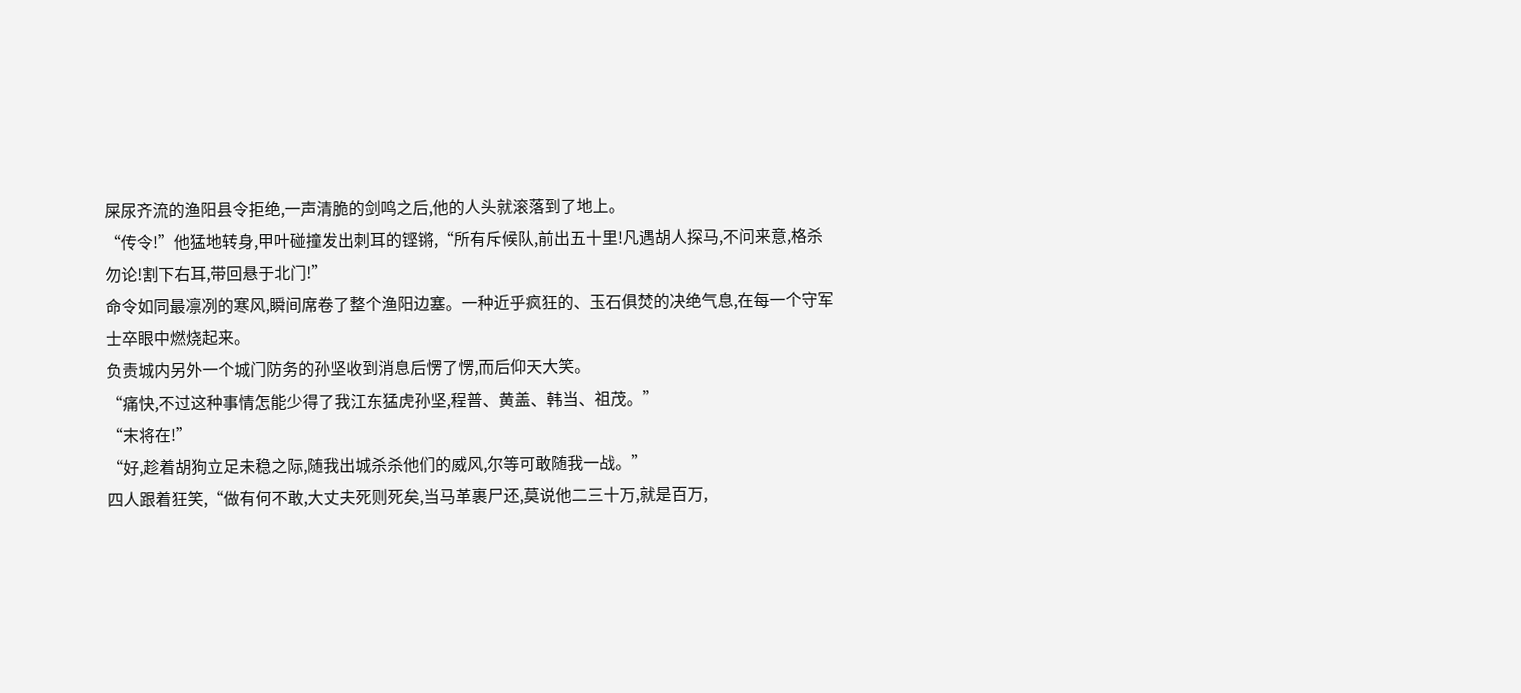屎尿齐流的渔阳县令拒绝,一声清脆的剑鸣之后,他的人头就滚落到了地上。
“传令!”他猛地转身,甲叶碰撞发出刺耳的铿锵,“所有斥候队,前出五十里!凡遇胡人探马,不问来意,格杀勿论!割下右耳,带回悬于北门!”
命令如同最凛冽的寒风,瞬间席卷了整个渔阳边塞。一种近乎疯狂的、玉石俱焚的决绝气息,在每一个守军士卒眼中燃烧起来。
负责城内另外一个城门防务的孙坚收到消息后愣了愣,而后仰天大笑。
“痛快,不过这种事情怎能少得了我江东猛虎孙坚,程普、黄盖、韩当、祖茂。”
“末将在!”
“好,趁着胡狗立足未稳之际,随我出城杀杀他们的威风,尔等可敢随我一战。”
四人跟着狂笑,“做有何不敢,大丈夫死则死矣,当马革裹尸还,莫说他二三十万,就是百万,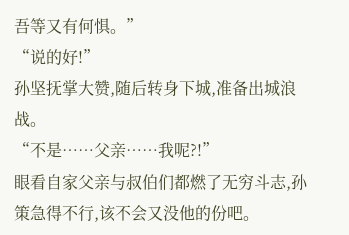吾等又有何惧。”
“说的好!”
孙坚抚掌大赞,随后转身下城,准备出城浪战。
“不是……父亲……我呢?!”
眼看自家父亲与叔伯们都燃了无穷斗志,孙策急得不行,该不会又没他的份吧。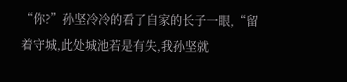“你?”孙坚冷冷的看了自家的长子一眼,“留着守城,此处城池若是有失,我孙坚就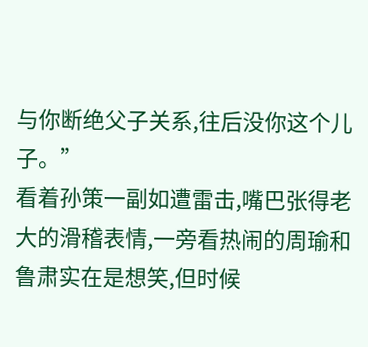与你断绝父子关系,往后没你这个儿子。”
看着孙策一副如遭雷击,嘴巴张得老大的滑稽表情,一旁看热闹的周瑜和鲁肃实在是想笑,但时候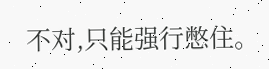不对,只能强行憋住。